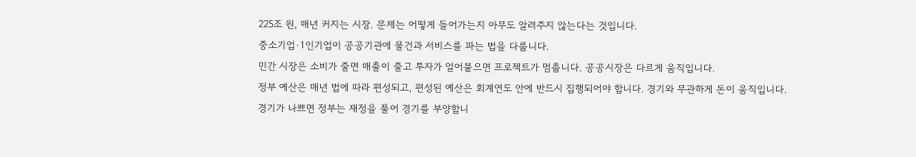225조 원, 매년 커지는 시장. 문제는 어떻게 들어가는지 아무도 알려주지 않는다는 것입니다.
중소기업·1인기업이 공공기관에 물건과 서비스를 파는 법을 다룹니다.
민간 시장은 소비가 줄면 매출이 줄고 투자가 얼어붙으면 프로젝트가 멈춥니다. 공공시장은 다르게 움직입니다.
정부 예산은 매년 법에 따라 편성되고, 편성된 예산은 회계연도 안에 반드시 집행되어야 합니다. 경기와 무관하게 돈이 움직입니다.
경기가 나쁘면 정부는 재정을 풀어 경기를 부양합니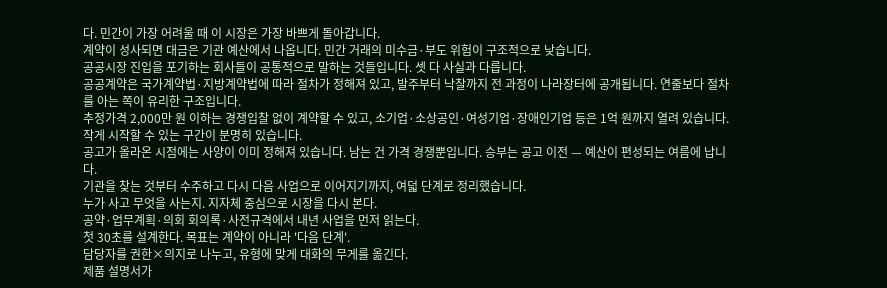다. 민간이 가장 어려울 때 이 시장은 가장 바쁘게 돌아갑니다.
계약이 성사되면 대금은 기관 예산에서 나옵니다. 민간 거래의 미수금·부도 위험이 구조적으로 낮습니다.
공공시장 진입을 포기하는 회사들이 공통적으로 말하는 것들입니다. 셋 다 사실과 다릅니다.
공공계약은 국가계약법·지방계약법에 따라 절차가 정해져 있고, 발주부터 낙찰까지 전 과정이 나라장터에 공개됩니다. 연줄보다 절차를 아는 쪽이 유리한 구조입니다.
추정가격 2,000만 원 이하는 경쟁입찰 없이 계약할 수 있고, 소기업·소상공인·여성기업·장애인기업 등은 1억 원까지 열려 있습니다. 작게 시작할 수 있는 구간이 분명히 있습니다.
공고가 올라온 시점에는 사양이 이미 정해져 있습니다. 남는 건 가격 경쟁뿐입니다. 승부는 공고 이전 — 예산이 편성되는 여름에 납니다.
기관을 찾는 것부터 수주하고 다시 다음 사업으로 이어지기까지, 여덟 단계로 정리했습니다.
누가 사고 무엇을 사는지. 지자체 중심으로 시장을 다시 본다.
공약·업무계획·의회 회의록·사전규격에서 내년 사업을 먼저 읽는다.
첫 30초를 설계한다. 목표는 계약이 아니라 '다음 단계'.
담당자를 권한×의지로 나누고, 유형에 맞게 대화의 무게를 옮긴다.
제품 설명서가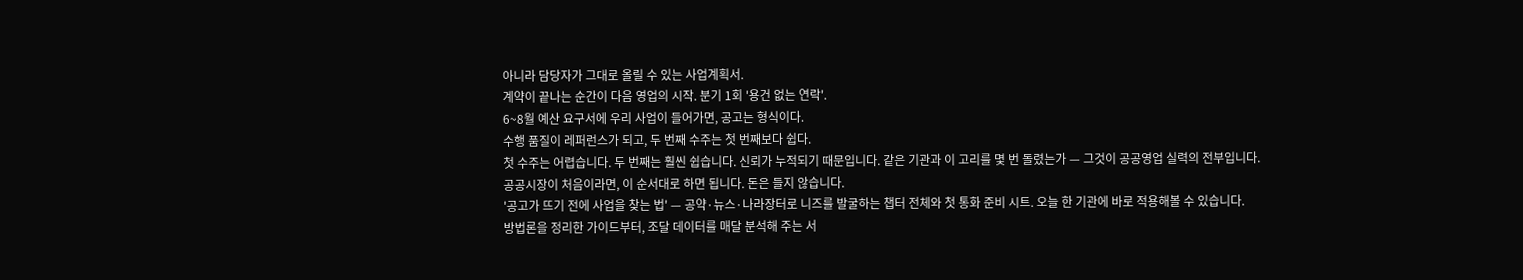아니라 담당자가 그대로 올릴 수 있는 사업계획서.
계약이 끝나는 순간이 다음 영업의 시작. 분기 1회 '용건 없는 연락'.
6~8월 예산 요구서에 우리 사업이 들어가면, 공고는 형식이다.
수행 품질이 레퍼런스가 되고, 두 번째 수주는 첫 번째보다 쉽다.
첫 수주는 어렵습니다. 두 번째는 훨씬 쉽습니다. 신뢰가 누적되기 때문입니다. 같은 기관과 이 고리를 몇 번 돌렸는가 — 그것이 공공영업 실력의 전부입니다.
공공시장이 처음이라면, 이 순서대로 하면 됩니다. 돈은 들지 않습니다.
'공고가 뜨기 전에 사업을 찾는 법' — 공약·뉴스·나라장터로 니즈를 발굴하는 챕터 전체와 첫 통화 준비 시트. 오늘 한 기관에 바로 적용해볼 수 있습니다.
방법론을 정리한 가이드부터, 조달 데이터를 매달 분석해 주는 서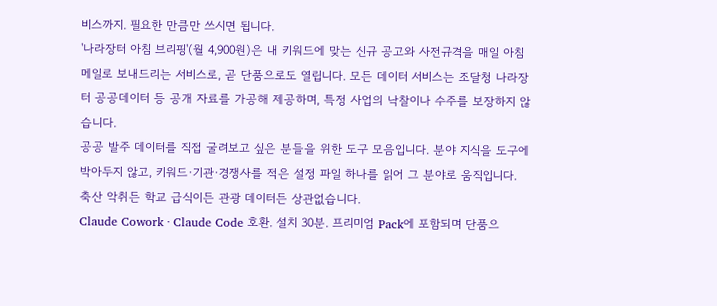비스까지. 필요한 만큼만 쓰시면 됩니다.
'나라장터 아침 브리핑'(월 4,900원)은 내 키워드에 맞는 신규 공고와 사전규격을 매일 아침 메일로 보내드리는 서비스로, 곧 단품으로도 열립니다. 모든 데이터 서비스는 조달청 나라장터 공공데이터 등 공개 자료를 가공해 제공하며, 특정 사업의 낙찰이나 수주를 보장하지 않습니다.
공공 발주 데이터를 직접 굴려보고 싶은 분들을 위한 도구 모음입니다. 분야 지식을 도구에 박아두지 않고, 키워드·기관·경쟁사를 적은 설정 파일 하나를 읽어 그 분야로 움직입니다. 축산 악취든 학교 급식이든 관광 데이터든 상관없습니다.
Claude Cowork · Claude Code 호환. 설치 30분. 프리미엄 Pack에 포함되며 단품으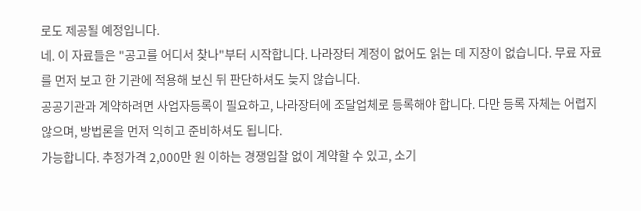로도 제공될 예정입니다.
네. 이 자료들은 "공고를 어디서 찾나"부터 시작합니다. 나라장터 계정이 없어도 읽는 데 지장이 없습니다. 무료 자료를 먼저 보고 한 기관에 적용해 보신 뒤 판단하셔도 늦지 않습니다.
공공기관과 계약하려면 사업자등록이 필요하고, 나라장터에 조달업체로 등록해야 합니다. 다만 등록 자체는 어렵지 않으며, 방법론을 먼저 익히고 준비하셔도 됩니다.
가능합니다. 추정가격 2,000만 원 이하는 경쟁입찰 없이 계약할 수 있고, 소기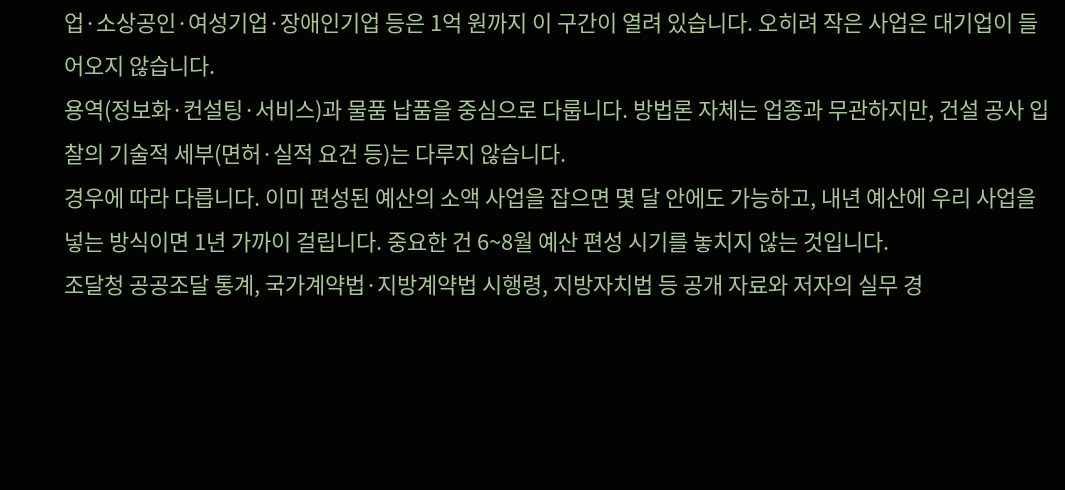업·소상공인·여성기업·장애인기업 등은 1억 원까지 이 구간이 열려 있습니다. 오히려 작은 사업은 대기업이 들어오지 않습니다.
용역(정보화·컨설팅·서비스)과 물품 납품을 중심으로 다룹니다. 방법론 자체는 업종과 무관하지만, 건설 공사 입찰의 기술적 세부(면허·실적 요건 등)는 다루지 않습니다.
경우에 따라 다릅니다. 이미 편성된 예산의 소액 사업을 잡으면 몇 달 안에도 가능하고, 내년 예산에 우리 사업을 넣는 방식이면 1년 가까이 걸립니다. 중요한 건 6~8월 예산 편성 시기를 놓치지 않는 것입니다.
조달청 공공조달 통계, 국가계약법·지방계약법 시행령, 지방자치법 등 공개 자료와 저자의 실무 경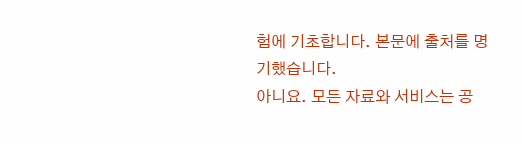험에 기초합니다. 본문에 출처를 명기했습니다.
아니요. 모든 자료와 서비스는 공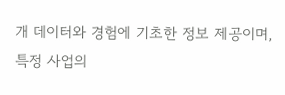개 데이터와 경험에 기초한 정보 제공이며, 특정 사업의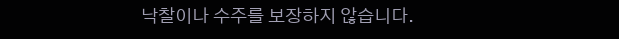낙찰이나 수주를 보장하지 않습니다.